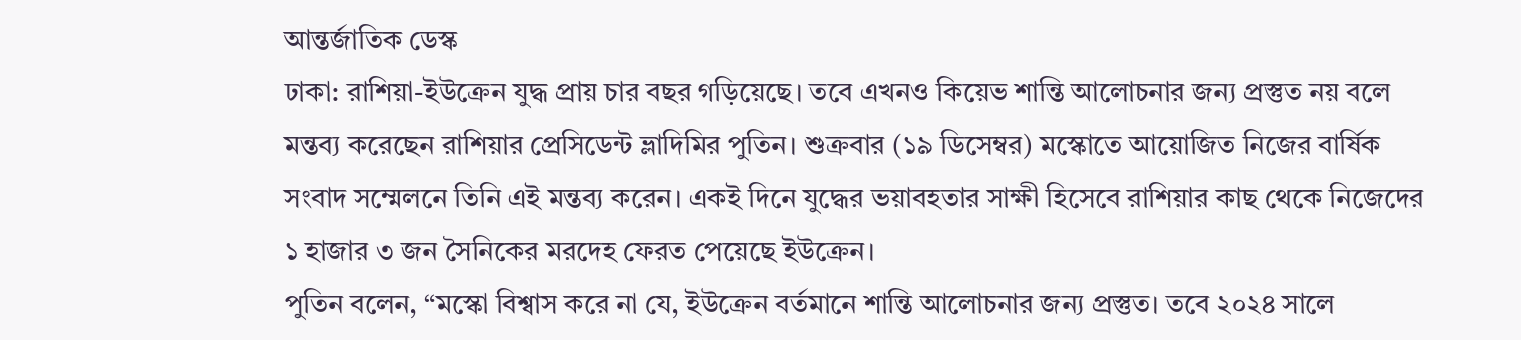আন্তর্জাতিক ডেস্ক
ঢাকা: রাশিয়া-ইউক্রেন যুদ্ধ প্রায় চার বছর গড়িয়েছে। তবে এখনও কিয়েভ শান্তি আলোচনার জন্য প্রস্তুত নয় বলে মন্তব্য করেছেন রাশিয়ার প্রেসিডেন্ট ভ্লাদিমির পুতিন। শুক্রবার (১৯ ডিসেম্বর) মস্কোতে আয়োজিত নিজের বার্ষিক সংবাদ সম্মেলনে তিনি এই মন্তব্য করেন। একই দিনে যুদ্ধের ভয়াবহতার সাক্ষী হিসেবে রাশিয়ার কাছ থেকে নিজেদের ১ হাজার ৩ জন সৈনিকের মরদেহ ফেরত পেয়েছে ইউক্রেন।
পুতিন বলেন, “মস্কো বিশ্বাস করে না যে, ইউক্রেন বর্তমানে শান্তি আলোচনার জন্য প্রস্তুত। তবে ২০২৪ সালে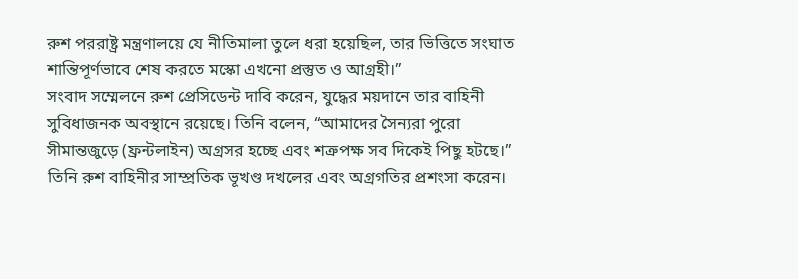রুশ পররাষ্ট্র মন্ত্রণালয়ে যে নীতিমালা তুলে ধরা হয়েছিল, তার ভিত্তিতে সংঘাত শান্তিপূর্ণভাবে শেষ করতে মস্কো এখনো প্রস্তুত ও আগ্রহী।”
সংবাদ সম্মেলনে রুশ প্রেসিডেন্ট দাবি করেন, যুদ্ধের ময়দানে তার বাহিনী সুবিধাজনক অবস্থানে রয়েছে। তিনি বলেন, “আমাদের সৈন্যরা পুরো সীমান্তজুড়ে (ফ্রন্টলাইন) অগ্রসর হচ্ছে এবং শত্রুপক্ষ সব দিকেই পিছু হটছে।” তিনি রুশ বাহিনীর সাম্প্রতিক ভূখণ্ড দখলের এবং অগ্রগতির প্রশংসা করেন।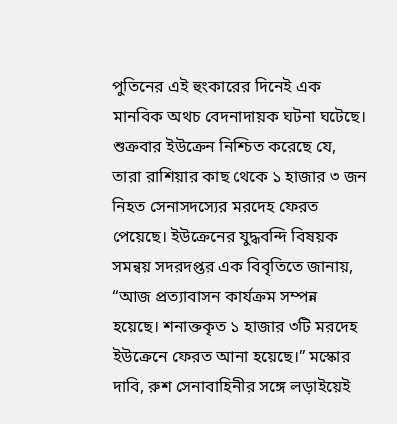পুতিনের এই হুংকারের দিনেই এক মানবিক অথচ বেদনাদায়ক ঘটনা ঘটেছে। শুক্রবার ইউক্রেন নিশ্চিত করেছে যে, তারা রাশিয়ার কাছ থেকে ১ হাজার ৩ জন নিহত সেনাসদস্যের মরদেহ ফেরত পেয়েছে। ইউক্রেনের যুদ্ধবন্দি বিষয়ক সমন্বয় সদরদপ্তর এক বিবৃতিতে জানায়, “আজ প্রত্যাবাসন কার্যক্রম সম্পন্ন হয়েছে। শনাক্তকৃত ১ হাজার ৩টি মরদেহ ইউক্রেনে ফেরত আনা হয়েছে।” মস্কোর দাবি, রুশ সেনাবাহিনীর সঙ্গে লড়াইয়েই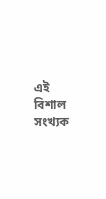এই বিশাল সংখ্যক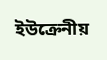ইউক্রেনীয়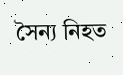সৈন্য নিহত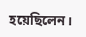হয়েছিলেন।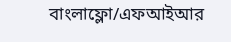বাংলাফ্লো/এফআইআর